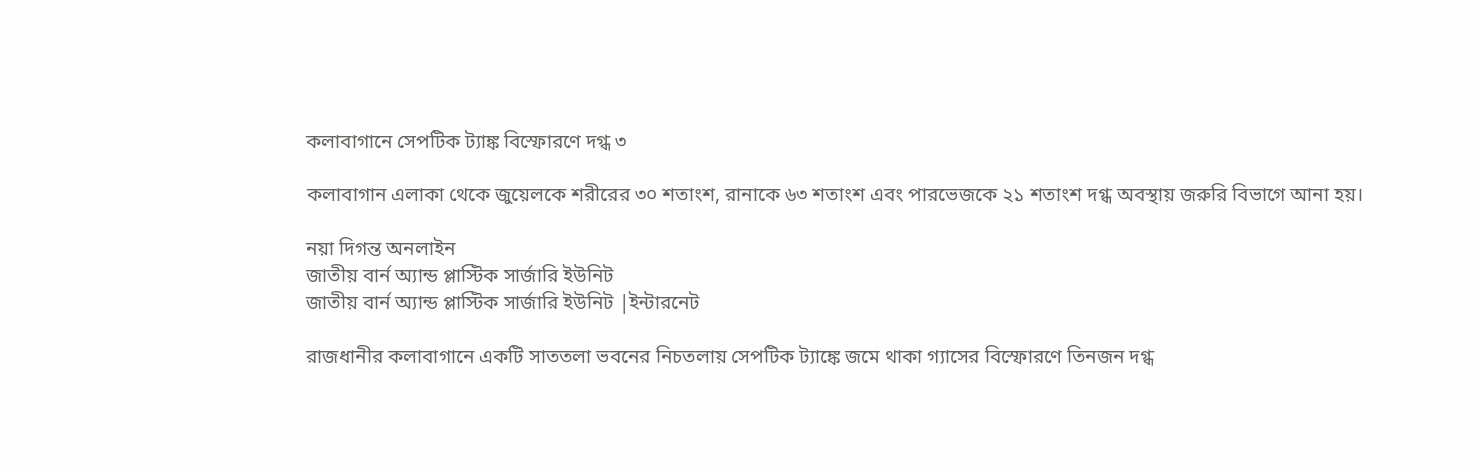কলাবাগানে সেপটিক ট্যাঙ্ক বিস্ফোরণে দগ্ধ ৩

কলাবাগান এলাকা থেকে জুয়েলকে শরীরের ৩০ শতাংশ, রানাকে ৬৩ শতাংশ এবং পারভেজকে ২১ শতাংশ দগ্ধ অবস্থায় জরুরি বিভাগে আনা হয়।

নয়া দিগন্ত অনলাইন
জাতীয় বার্ন অ্যান্ড প্লাস্টিক সার্জারি ইউনিট
জাতীয় বার্ন অ্যান্ড প্লাস্টিক সার্জারি ইউনিট |ইন্টারনেট

রাজধানীর কলাবাগানে একটি সাততলা ভবনের নিচতলায় সেপটিক ট্যাঙ্কে জমে থাকা গ্যাসের বিস্ফোরণে তিনজন দগ্ধ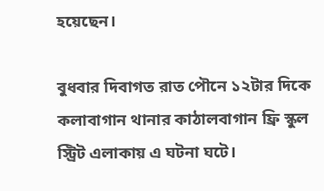হয়েছেন।

বুধবার দিবাগত রাত পৌনে ১২টার দিকে কলাবাগান থানার কাঠালবাগান ফ্রি স্কুল স্ট্রিট এলাকায় এ ঘটনা ঘটে।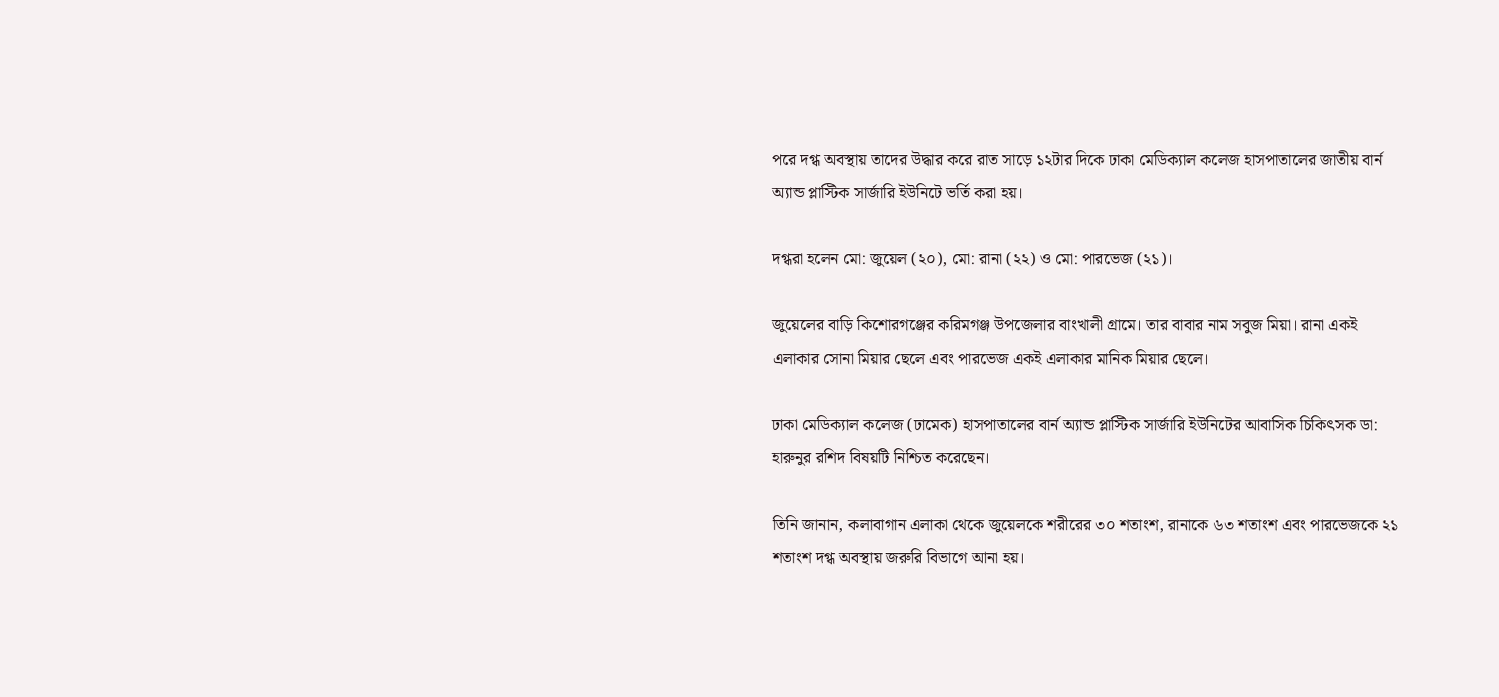পরে দগ্ধ অবস্থায় তাদের উদ্ধার করে রাত সাড়ে ১২টার দিকে ঢাকা মেডিক্যাল কলেজ হাসপাতালের জাতীয় বার্ন অ্যান্ড প্লাস্টিক সার্জারি ইউনিটে ভর্তি করা হয়।

দগ্ধরা হলেন মো: জুয়েল (২০), মো: রানা (২২) ও মো: পারভেজ (২১)।

জুয়েলের বাড়ি কিশোরগঞ্জের করিমগঞ্জ উপজেলার বাংখালী গ্রামে। তার বাবার নাম সবুজ মিয়া। রানা একই এলাকার সোনা মিয়ার ছেলে এবং পারভেজ একই এলাকার মানিক মিয়ার ছেলে।

ঢাকা মেডিক্যাল কলেজ (ঢামেক) হাসপাতালের বার্ন অ্যান্ড প্লাস্টিক সার্জারি ইউনিটের আবাসিক চিকিৎসক ডা: হারুনুর রশিদ বিষয়টি নিশ্চিত করেছেন।

তিনি জানান, কলাবাগান এলাকা থেকে জুয়েলকে শরীরের ৩০ শতাংশ, রানাকে ৬৩ শতাংশ এবং পারভেজকে ২১ শতাংশ দগ্ধ অবস্থায় জরুরি বিভাগে আনা হয়।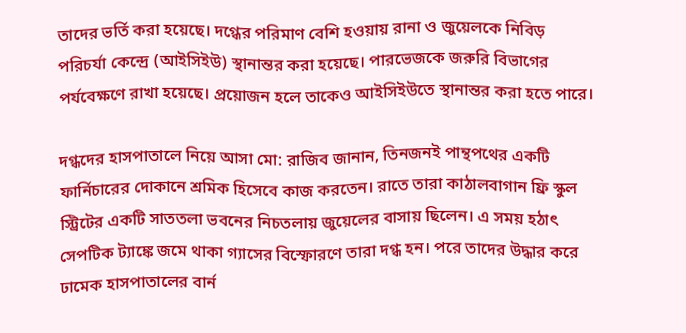তাদের ভর্তি করা হয়েছে। দগ্ধের পরিমাণ বেশি হওয়ায় রানা ও জুয়েলকে নিবিড় পরিচর্যা কেন্দ্রে (আইসিইউ) স্থানান্তর করা হয়েছে। পারভেজকে জরুরি বিভাগের পর্যবেক্ষণে রাখা হয়েছে। প্রয়োজন হলে তাকেও আইসিইউতে স্থানান্তর করা হতে পারে।

দগ্ধদের হাসপাতালে নিয়ে আসা মো: রাজিব জানান, তিনজনই পান্থপথের একটি ফার্নিচারের দোকানে শ্রমিক হিসেবে কাজ করতেন। রাতে তারা কাঠালবাগান ফ্রি স্কুল স্ট্রিটের একটি সাততলা ভবনের নিচতলায় জুয়েলের বাসায় ছিলেন। এ সময় হঠাৎ সেপটিক ট্যাঙ্কে জমে থাকা গ্যাসের বিস্ফোরণে তারা দগ্ধ হন। পরে তাদের উদ্ধার করে ঢামেক হাসপাতালের বার্ন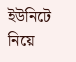ইউনিটে নিয়ে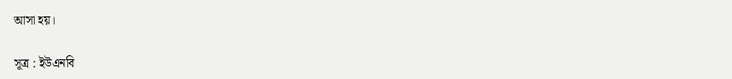আসা হয়।

সূত্র : ইউএনবি